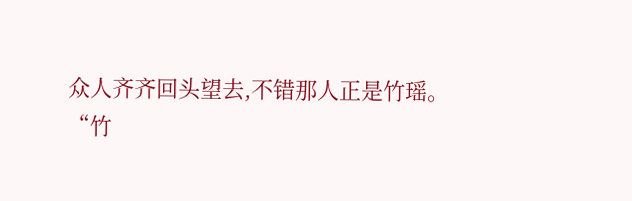众人齐齐回头望去,不错那人正是竹瑶。
“竹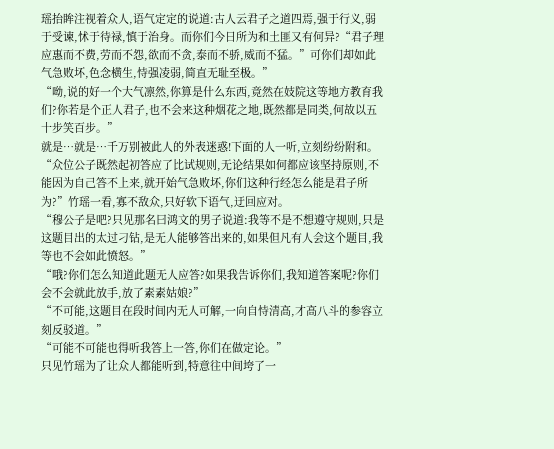瑶抬眸注视着众人,语气定定的说道:古人云君子之道四焉,强于行义,弱于受谏,怵于待禄,慎于治身。而你们今日所为和土匪又有何异?“君子理应惠而不费,劳而不怨,欲而不贪,泰而不骄,威而不猛。”可你们却如此气急败坏,色念横生,恃强凌弱,简直无耻至极。”
“呦,说的好一个大气凛然,你算是什么东西,竟然在妓院这等地方教育我们?你若是个正人君子,也不会来这种烟花之地,既然都是同类,何故以五十步笑百步。”
就是…就是…千万别被此人的外表迷惑!下面的人一听,立刻纷纷附和。
“众位公子既然起初答应了比试规则,无论结果如何都应该坚持原则,不能因为自己答不上来,就开始气急败坏,你们这种行经怎么能是君子所为?”竹瑶一看,寡不敌众,只好软下语气,迂回应对。
“穆公子是吧?只见那名曰鸿文的男子说道:我等不是不想遵守规则,只是这题目出的太过刁钻,是无人能够答出来的,如果但凡有人会这个题目,我等也不会如此愤怒。”
“哦?你们怎么知道此题无人应答?如果我告诉你们,我知道答案呢?你们会不会就此放手,放了素素姑娘?”
“不可能,这题目在段时间内无人可解,一向自恃清高,才高八斗的参容立刻反驳道。”
“可能不可能也得听我答上一答,你们在做定论。”
只见竹瑶为了让众人都能听到,特意往中间垮了一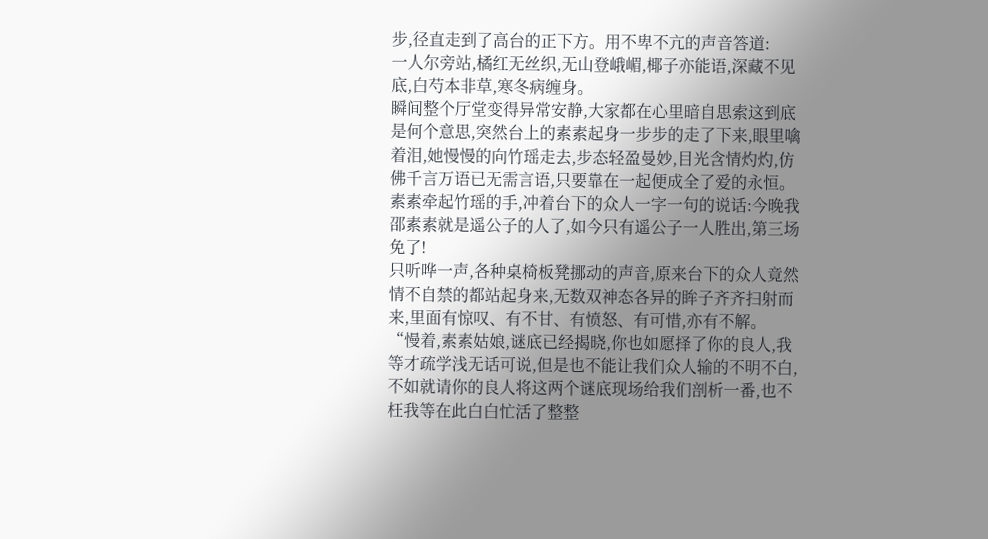步,径直走到了高台的正下方。用不卑不亢的声音答道:
一人尔旁站,橘红无丝织,无山登峨嵋,椰子亦能语,深藏不见底,白芍本非草,寒冬病缠身。
瞬间整个厅堂变得异常安静,大家都在心里暗自思索这到底是何个意思,突然台上的素素起身一步步的走了下来,眼里噙着泪,她慢慢的向竹瑶走去,步态轻盈曼妙,目光含情灼灼,仿佛千言万语已无需言语,只要靠在一起便成全了爱的永恒。
素素牵起竹瑶的手,冲着台下的众人一字一句的说话:今晚我邵素素就是遥公子的人了,如今只有遥公子一人胜出,第三场免了!
只听哗一声,各种桌椅板凳挪动的声音,原来台下的众人竟然情不自禁的都站起身来,无数双神态各异的眸子齐齐扫射而来,里面有惊叹、有不甘、有愤怒、有可惜,亦有不解。
“慢着,素素姑娘,谜底已经揭晓,你也如愿择了你的良人,我等才疏学浅无话可说,但是也不能让我们众人输的不明不白,不如就请你的良人将这两个谜底现场给我们剖析一番,也不枉我等在此白白忙活了整整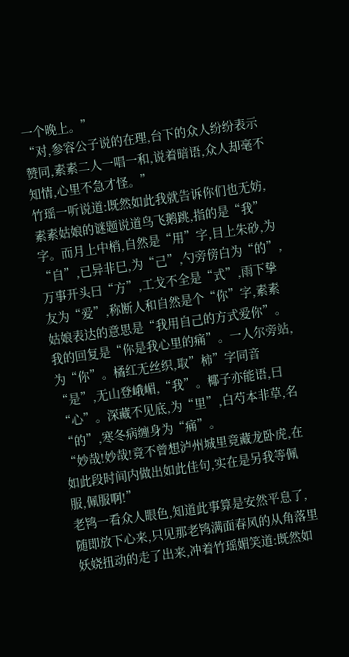一个晚上。”
“对,参容公子说的在理,台下的众人纷纷表示赞同,素素二人一唱一和,说着暗语,众人却毫不知情,心里不急才怪。”
竹瑶一听说道:既然如此我就告诉你们也无妨,素素姑娘的谜题说道鸟飞鹅跳,指的是“我”字。而月上中梢,自然是“用”字,目上朱砂,为“自”,已异非巳,为“己”,勺旁傍白为“的”,万事开头曰“方”,工戈不全是“式”,雨下挚友为“爱”,称断人和自然是个“你”字,素素姑娘表达的意思是“我用自己的方式爱你”。
我的回复是“你是我心里的痛”。一人尔旁站,为“你”。橘红无丝织,取”柿”字同音“是”,无山登峨嵋,“我”。椰子亦能语,曰“心”。深藏不见底,为“里”,白芍本非草,名“的”,寒冬病缠身为“痛”。
“妙哉!妙哉!竟不曾想泸州城里竟藏龙卧虎,在如此段时间内做出如此佳句,实在是另我等佩服,佩服啊!”
老鸨一看众人眼色,知道此事算是安然平息了,随即放下心来,只见那老鸨满面春风的从角落里妖娆扭动的走了出来,冲着竹瑶媚笑道:既然如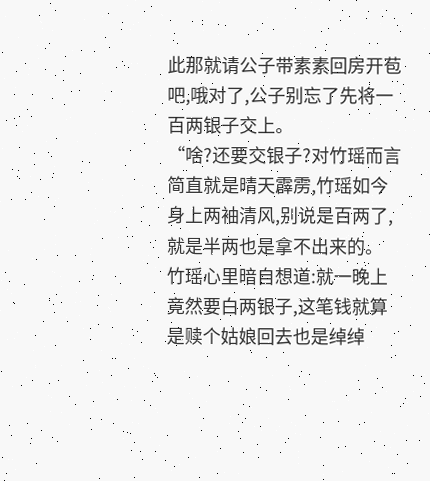此那就请公子带素素回房开苞吧,哦对了,公子别忘了先将一百两银子交上。
“啥?还要交银子?对竹瑶而言简直就是晴天霹雳,竹瑶如今身上两袖清风,别说是百两了,就是半两也是拿不出来的。
竹瑶心里暗自想道:就一晚上竟然要白两银子,这笔钱就算是赎个姑娘回去也是绰绰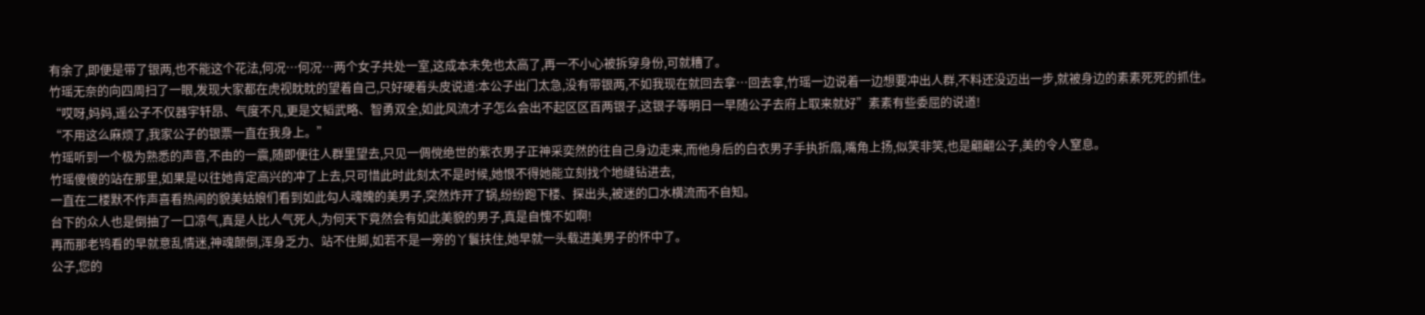有余了,即便是带了银两,也不能这个花法,何况…何况…两个女子共处一室,这成本未免也太高了,再一不小心被拆穿身份,可就糟了。
竹瑶无奈的向四周扫了一眼,发现大家都在虎视眈眈的望着自己,只好硬着头皮说道:本公子出门太急,没有带银两,不如我现在就回去拿…回去拿,竹瑶一边说着一边想要冲出人群,不料还没迈出一步,就被身边的素素死死的抓住。
“哎呀,妈妈,遥公子不仅器宇轩昂、气度不凡,更是文韬武略、智勇双全,如此风流才子怎么会出不起区区百两银子,这银子等明日一早随公子去府上取来就好”素素有些委屈的说道!
“不用这么麻烦了,我家公子的银票一直在我身上。”
竹瑶听到一个极为熟悉的声音,不由的一震,随即便往人群里望去,只见一倜傥绝世的紫衣男子正神采奕然的往自己身边走来,而他身后的白衣男子手执折扇,嘴角上扬,似笑非笑,也是翩翩公子,美的令人窒息。
竹瑶傻傻的站在那里,如果是以往她肯定高兴的冲了上去,只可惜此时此刻太不是时候,她恨不得她能立刻找个地缝钻进去,
一直在二楼默不作声喜看热闹的貌美姑娘们看到如此勾人魂魄的美男子,突然炸开了锅,纷纷跑下楼、探出头,被迷的口水横流而不自知。
台下的众人也是倒抽了一口凉气,真是人比人气死人,为何天下竟然会有如此美貌的男子,真是自愧不如啊!
再而那老鸨看的早就意乱情迷,神魂颠倒,浑身乏力、站不住脚,如若不是一旁的丫鬟扶住,她早就一头载进美男子的怀中了。
公子,您的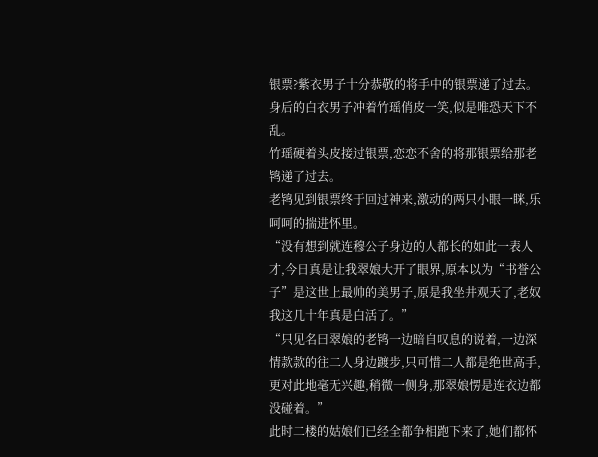银票?紫衣男子十分恭敬的将手中的银票递了过去。身后的白衣男子冲着竹瑶俏皮一笑,似是唯恐天下不乱。
竹瑶硬着头皮接过银票,恋恋不舍的将那银票给那老鸨递了过去。
老鸨见到银票终于回过神来,激动的两只小眼一眯,乐呵呵的揣进怀里。
“没有想到就连穆公子身边的人都长的如此一表人才,今日真是让我翠娘大开了眼界,原本以为“书誉公子”是这世上最帅的美男子,原是我坐井观天了,老奴我这几十年真是白活了。”
“只见名曰翠娘的老鸨一边暗自叹息的说着,一边深情款款的往二人身边踱步,只可惜二人都是绝世高手,更对此地毫无兴趣,稍微一侧身,那翠娘愣是连衣边都没碰着。”
此时二楼的姑娘们已经全都争相跑下来了,她们都怀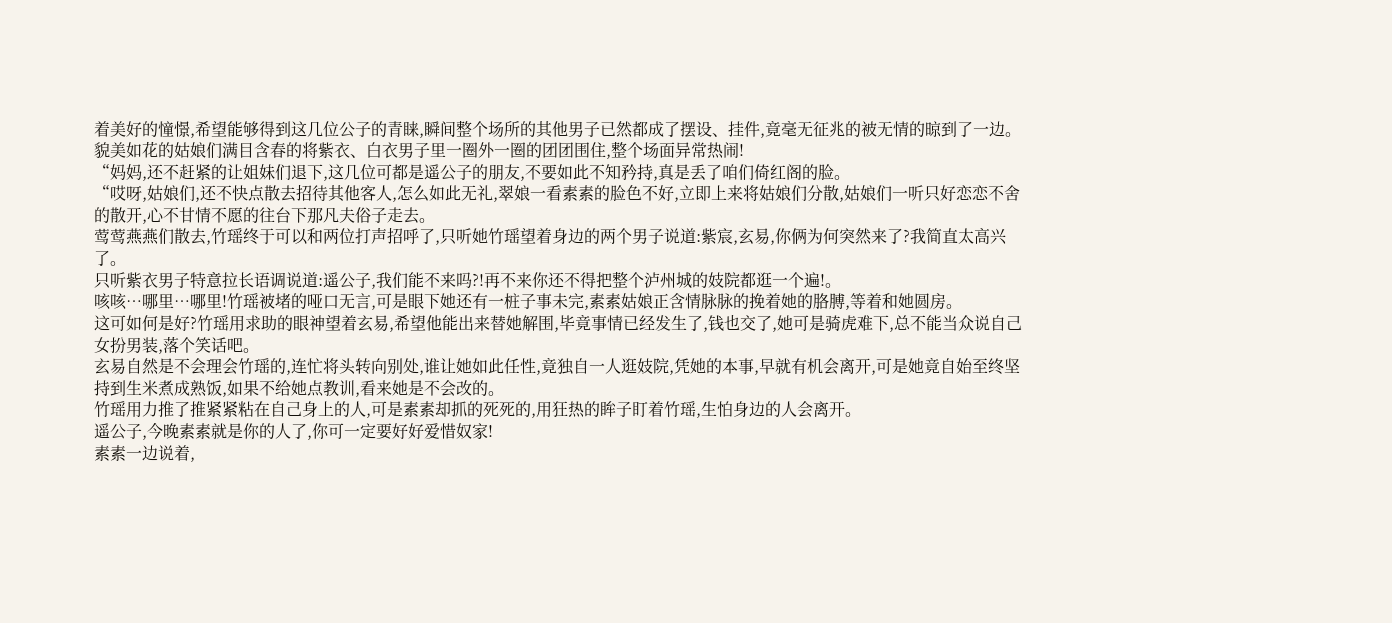着美好的憧憬,希望能够得到这几位公子的青睐,瞬间整个场所的其他男子已然都成了摆设、挂件,竟毫无征兆的被无情的晾到了一边。
貌美如花的姑娘们满目含春的将紫衣、白衣男子里一圈外一圈的团团围住,整个场面异常热闹!
“妈妈,还不赶紧的让姐妹们退下,这几位可都是遥公子的朋友,不要如此不知矜持,真是丢了咱们倚红阁的脸。
“哎呀,姑娘们,还不快点散去招待其他客人,怎么如此无礼,翠娘一看素素的脸色不好,立即上来将姑娘们分散,姑娘们一听只好恋恋不舍的散开,心不甘情不愿的往台下那凡夫俗子走去。
莺莺燕燕们散去,竹瑶终于可以和两位打声招呼了,只听她竹瑶望着身边的两个男子说道:紫宸,玄易,你俩为何突然来了?我简直太高兴了。
只听紫衣男子特意拉长语调说道:遥公子,我们能不来吗?!再不来你还不得把整个泸州城的妓院都逛一个遍!。
咳咳…哪里…哪里!竹瑶被堵的哑口无言,可是眼下她还有一桩子事未完,素素姑娘正含情脉脉的挽着她的胳膊,等着和她圆房。
这可如何是好?竹瑶用求助的眼神望着玄易,希望他能出来替她解围,毕竟事情已经发生了,钱也交了,她可是骑虎难下,总不能当众说自己女扮男装,落个笑话吧。
玄易自然是不会理会竹瑶的,连忙将头转向别处,谁让她如此任性,竟独自一人逛妓院,凭她的本事,早就有机会离开,可是她竟自始至终坚持到生米煮成熟饭,如果不给她点教训,看来她是不会改的。
竹瑶用力推了推紧紧粘在自己身上的人,可是素素却抓的死死的,用狂热的眸子盯着竹瑶,生怕身边的人会离开。
遥公子,今晚素素就是你的人了,你可一定要好好爱惜奴家!
素素一边说着,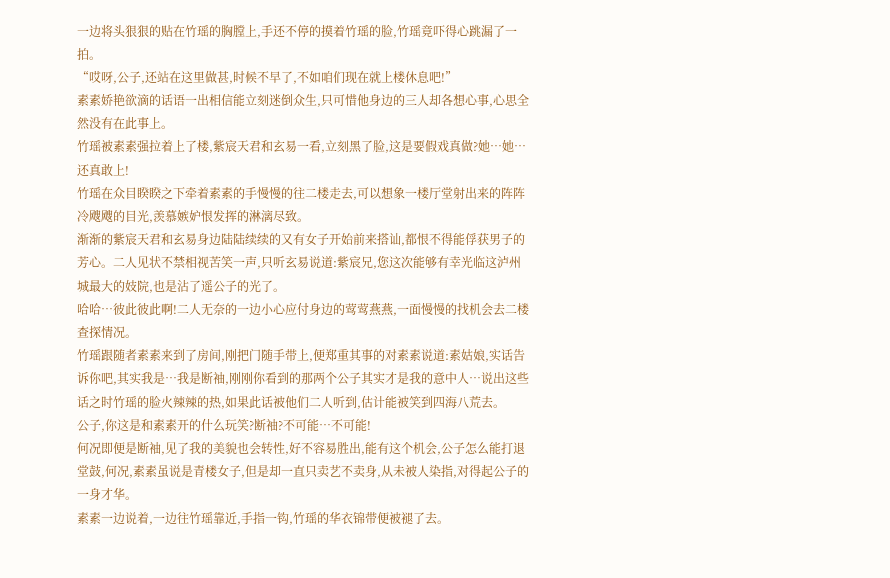一边将头狠狠的贴在竹瑶的胸膛上,手还不停的摸着竹瑶的脸,竹瑶竟吓得心跳漏了一拍。
“哎呀,公子,还站在这里做甚,时候不早了,不如咱们现在就上楼休息吧!”
素素娇艳欲滴的话语一出相信能立刻迷倒众生,只可惜他身边的三人却各想心事,心思全然没有在此事上。
竹瑶被素素强拉着上了楼,紫宸天君和玄易一看,立刻黑了脸,这是要假戏真做?她…她…还真敢上!
竹瑶在众目睽睽之下牵着素素的手慢慢的往二楼走去,可以想象一楼厅堂射出来的阵阵冷飕飕的目光,羡慕嫉妒恨发挥的淋漓尽致。
渐渐的紫宸天君和玄易身边陆陆续续的又有女子开始前来搭讪,都恨不得能俘获男子的芳心。二人见状不禁相视苦笑一声,只听玄易说道:紫宸兄,您这次能够有幸光临这泸州城最大的妓院,也是沾了遥公子的光了。
哈哈…彼此彼此啊!二人无奈的一边小心应付身边的莺莺燕燕,一面慢慢的找机会去二楼查探情况。
竹瑶跟随者素素来到了房间,刚把门随手带上,便郑重其事的对素素说道:素姑娘,实话告诉你吧,其实我是…我是断袖,刚刚你看到的那两个公子其实才是我的意中人…说出这些话之时竹瑶的脸火辣辣的热,如果此话被他们二人听到,估计能被笑到四海八荒去。
公子,你这是和素素开的什么玩笑?断袖?不可能…不可能!
何况即便是断袖,见了我的美貌也会转性,好不容易胜出,能有这个机会,公子怎么能打退堂鼓,何况,素素虽说是青楼女子,但是却一直只卖艺不卖身,从未被人染指,对得起公子的一身才华。
素素一边说着,一边往竹瑶靠近,手指一钩,竹瑶的华衣锦带便被褪了去。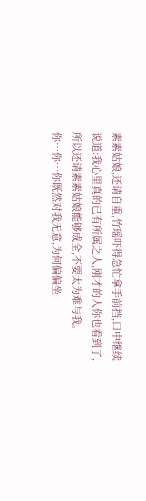素素姑娘,还请自重,竹瑶吓得急忙拿手前挡,口中继续说道:我心里真的已有所属之人,刚才的人你也看到了,所以还请素素姑娘能够成全,不要太为难与我。
你…你…你既然对我无意,为何偏偏坐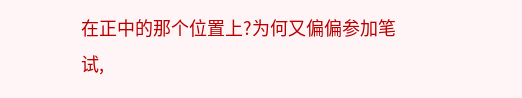在正中的那个位置上?为何又偏偏参加笔试,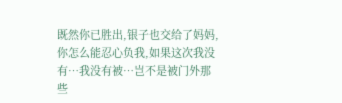既然你已胜出,银子也交给了妈妈,你怎么能忍心负我,如果这次我没有…我没有被…岂不是被门外那些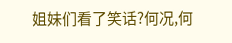姐妹们看了笑话?何况,何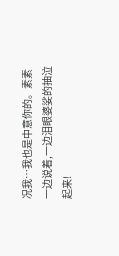况我…我也是中意你的。素素一边说着,一边泪眼婆娑的抽泣起来!